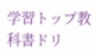学習トップ教科書ドリ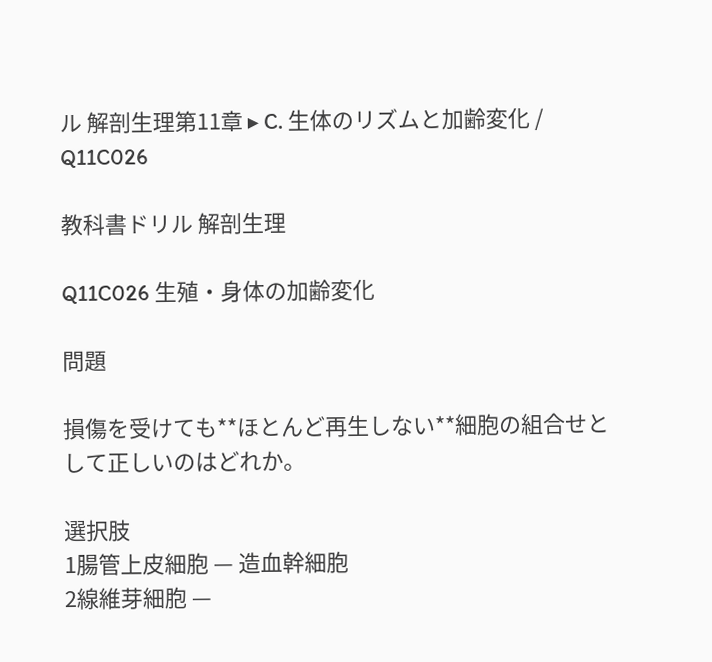ル 解剖生理第11章 ▸ C. 生体のリズムと加齢変化 / Q11C026

教科書ドリル 解剖生理

Q11C026 生殖・身体の加齢変化

問題

損傷を受けても**ほとんど再生しない**細胞の組合せとして正しいのはどれか。

選択肢
1腸管上皮細胞 — 造血幹細胞
2線維芽細胞 —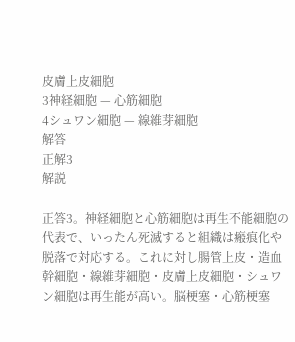皮膚上皮細胞
3神経細胞 — 心筋細胞
4シュワン細胞 — 線維芽細胞
解答
正解3
解説

正答3。神経細胞と心筋細胞は再生不能細胞の代表で、いったん死滅すると組織は瘢痕化や脱落で対応する。これに対し腸管上皮・造血幹細胞・線維芽細胞・皮膚上皮細胞・シュワン細胞は再生能が高い。脳梗塞・心筋梗塞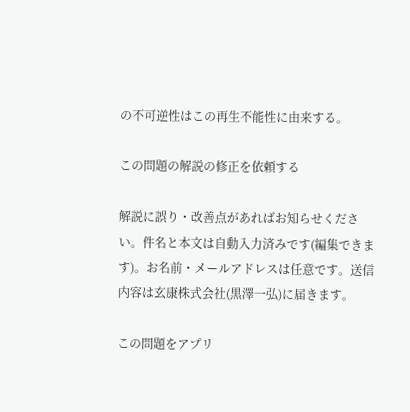の不可逆性はこの再生不能性に由来する。

この問題の解説の修正を依頼する

解説に誤り・改善点があればお知らせください。件名と本文は自動入力済みです(編集できます)。お名前・メールアドレスは任意です。送信内容は玄康株式会社(黒澤一弘)に届きます。

この問題をアプリ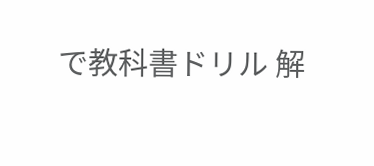で教科書ドリル 解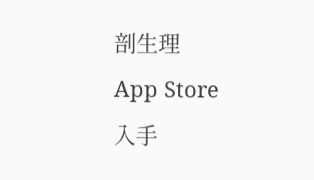剖生理
App Store入手